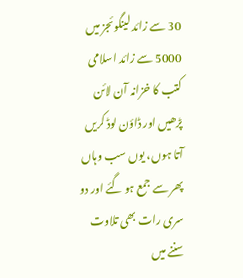30 سے زائد لینگوئجز میں 5000 سے زائد اسلامی کتب کا خزانہ آن لائن پڑھیں اور ڈاؤن لوڈ کریں
آتا ہوں، یوں سب وہاں پھر سے جمع ہو گئے اور دو سری رات بھی تلاوت سننے میں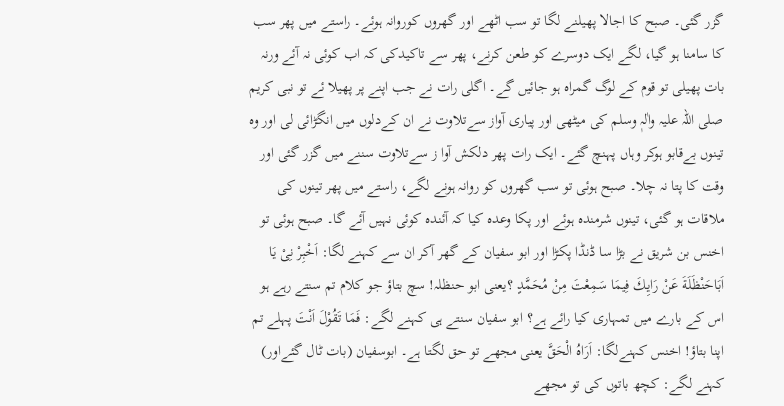گزر گئی۔ صبح کا اجالا پھیلنے لگا تو سب اٹھے اور گھروں کوروانہ ہوئے۔ راستے میں پھر سب کا سامنا ہو گیا، لگے ایک دوسرے کو طعن کرنے، پھر سے تاکیدکی کہ اب کوئی نہ آئے ورنہ بات پھیلی تو قوم کے لوگ گمراہ ہو جائیں گے۔ اگلی رات نے جب اپنے پر پھیلا ئے تو نبی کریم صلی اللہ علیہ واٰلہٖ وسلم کی میٹھی اور پیاری آواز سےتلاوت نے ان کےدلوں میں انگڑائی لی اور وہ تینوں بےقابو ہوکر وہاں پہنچ گئے۔ ایک رات پھر دلکش آوا ز سےتلاوت سننے میں گزر گئی اور وقت کا پتا نہ چلا۔ صبح ہوئی تو سب گھروں کو روانہ ہونے لگے، راستے میں پھر تینوں کی ملاقات ہو گئی، تینوں شرمندہ ہوئے اور پکا وعدہ کیا کہ آئندہ کوئی نہیں آئے گا۔ صبح ہوئی تو اخنس بن شریق نے بڑا سا ڈنڈا پکڑا اور ابو سفیان کے گھر آکر ان سے کہنے لگا: اَخْبِرْ نِیْ يَا اَبَاحَنْظَلَةَ عَنْ رَايِكَ فِيمَا سَمِعْتَ مِنْ مُحَمَّدٍ ؟یعنی ابو حنظلہ! سچ بتاؤ جو کلام تم سنتے رہے ہو اس کے بارے میں تمہاری كيا رائے ہے؟ ابو سفیان سنتے ہی کہنے لگے: فَمَا تَقُوْلَ اَنْتَ پہلے تم اپنا بتاؤ! اخنس کہنےلگا: اَرَاهُ الْحَقَّ یعنی مجھے تو حق لگتا ہے۔ ابوسفیان (بات ٹال گئےاور) کہنے لگے: کچھ باتوں کی تو مجھے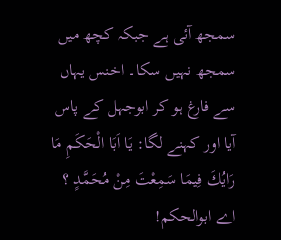سمجھ آئی ہے جبکہ کچھ میں سمجھ نہیں سکا۔ اخنس یہاں سے فارغ ہو کر ابوجہل کے پاس آیا اور کہنے لگا: يَا اَبَا الْحَكَمِ مَا رَايُكَ فِيمَا سَمِعْتَ مِنْ مُحَمَّدٍ ؟ اے ابوالحکم!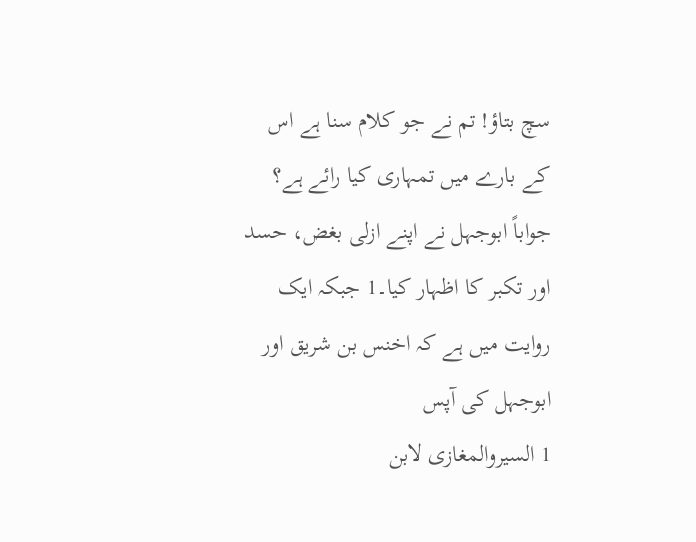سچ بتاؤ! تم نے جو کلام سنا ہے اس کے بارے میں تمہاری کیا رائے ہے؟ جواباً ابوجہل نے اپنے ازلی بغض، حسد اور تکبر کا اظہار کیا۔1 جبکہ ایک روایت میں ہے کہ اخنس بن شریق اور ابوجہل کی آپس
1 السیروالمغازی لابن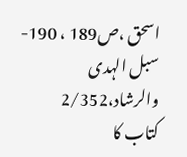اسحق ،ص189 ، 190- سبل الہدی والرشاد،2/352
کتاب کا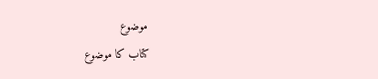موضوع
کتاب کا موضوع